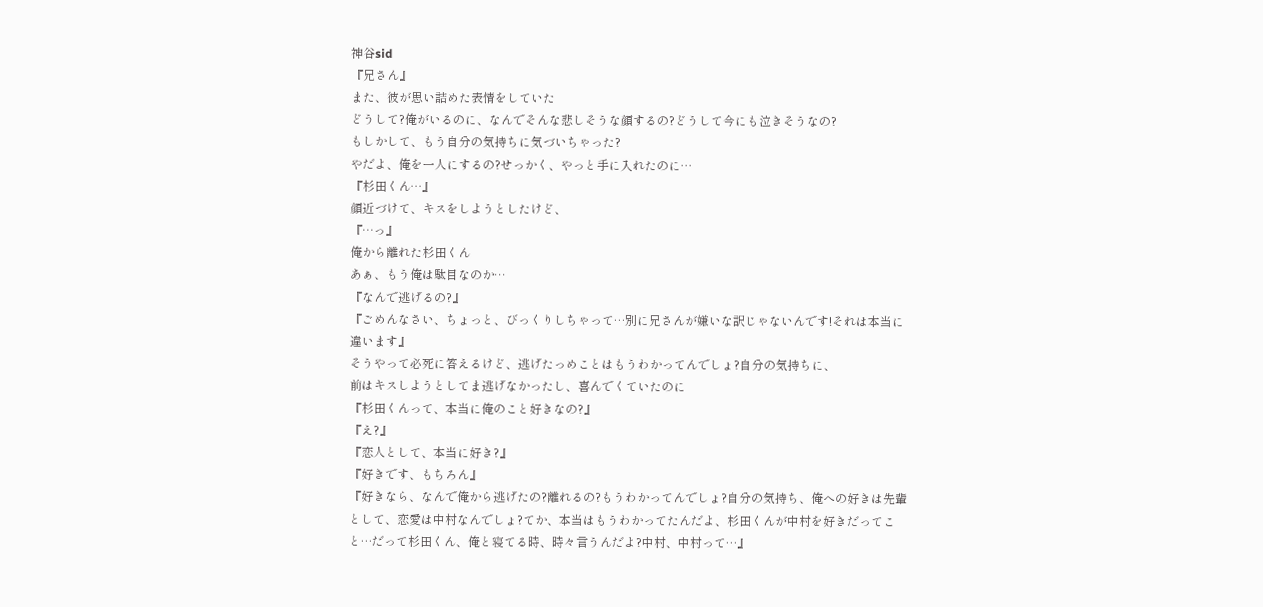神谷sid
『兄さん』
また、彼が思い詰めた表情をしていた
どうして?俺がいるのに、なんでそんな悲しそうな顔するの?どうして今にも泣きそうなの?
もしかして、もう自分の気持ちに気づいちゃった?
やだよ、俺を一人にするの?せっかく、やっと手に入れたのに…
『杉田くん…』
顔近づけて、キスをしようとしたけど、
『…っ』
俺から離れた杉田くん
あぁ、もう俺は駄目なのか…
『なんで逃げるの?』
『ごめんなさい、ちょっと、びっくりしちゃって…別に兄さんが嫌いな訳じゃないんです!それは本当に違います』
そうやって必死に答えるけど、逃げたっめことはもうわかってんでしょ?自分の気持ちに、
前はキスしようとしてま逃げなかったし、喜んでくていたのに
『杉田くんって、本当に俺のこと好きなの?』
『え?』
『恋人として、本当に好き?』
『好きです、もちろん』
『好きなら、なんで俺から逃げたの?離れるの?もうわかってんでしょ?自分の気持ち、俺への好きは先輩として、恋愛は中村なんでしょ?てか、本当はもうわかってたんだよ、杉田くんが中村を好きだってこと…だって杉田くん、俺と寝てる時、時々言うんだよ?中村、中村って…』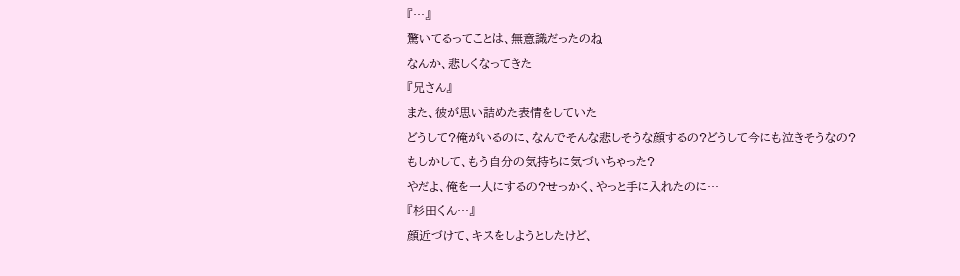『…』
驚いてるってことは、無意識だったのね
なんか、悲しくなってきた
『兄さん』
また、彼が思い詰めた表情をしていた
どうして?俺がいるのに、なんでそんな悲しそうな顔するの?どうして今にも泣きそうなの?
もしかして、もう自分の気持ちに気づいちゃった?
やだよ、俺を一人にするの?せっかく、やっと手に入れたのに…
『杉田くん…』
顔近づけて、キスをしようとしたけど、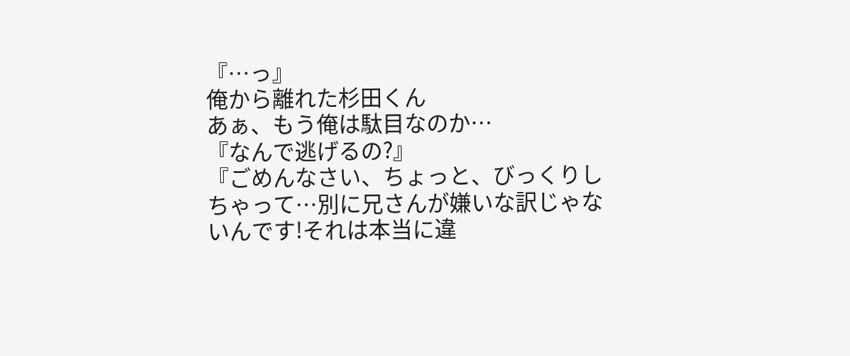『…っ』
俺から離れた杉田くん
あぁ、もう俺は駄目なのか…
『なんで逃げるの?』
『ごめんなさい、ちょっと、びっくりしちゃって…別に兄さんが嫌いな訳じゃないんです!それは本当に違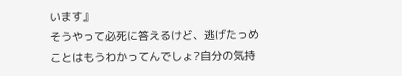います』
そうやって必死に答えるけど、逃げたっめことはもうわかってんでしょ?自分の気持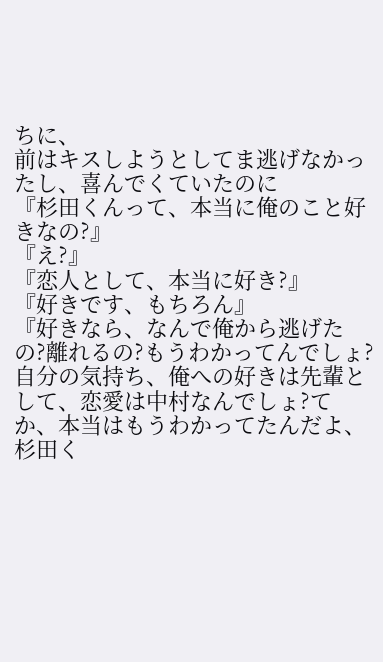ちに、
前はキスしようとしてま逃げなかったし、喜んでくていたのに
『杉田くんって、本当に俺のこと好きなの?』
『え?』
『恋人として、本当に好き?』
『好きです、もちろん』
『好きなら、なんで俺から逃げたの?離れるの?もうわかってんでしょ?自分の気持ち、俺への好きは先輩として、恋愛は中村なんでしょ?てか、本当はもうわかってたんだよ、杉田く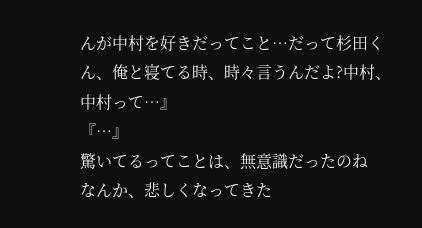んが中村を好きだってこと…だって杉田くん、俺と寝てる時、時々言うんだよ?中村、中村って…』
『…』
驚いてるってことは、無意識だったのね
なんか、悲しくなってきた